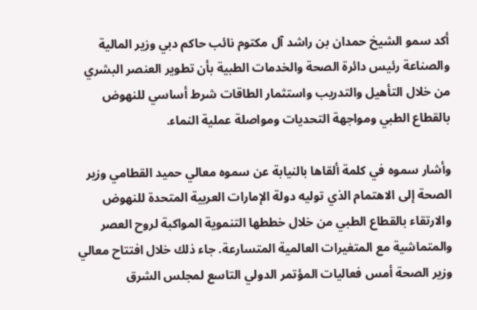أكد سمو الشيخ حمدان بن راشد آل مكتوم نائب حاكم دبي وزير المالية والصناعة رئيس دائرة الصحة والخدمات الطبية بأن تطوير العنصر البشري من خلال التأهيل والتدريب واستثمار الطاقات شرط أساسي للنهوض بالقطاع الطبي ومواجهة التحديات ومواصلة عملية النماء.

وأشار سموه في كلمة ألقاها بالنيابة عن سموه معالي حميد القطامي وزير الصحة إلى الاهتمام الذي توليه دولة الإمارات العربية المتحدة للنهوض والارتقاء بالقطاع الطبي من خلال خططها التنموية المواكبة لروح العصر والمتماشية مع المتغيرات العالمية المتسارعة. جاء ذلك خلال افتتاح معالي وزير الصحة أمس فعاليات المؤتمر الدولي التاسع لمجلس الشرق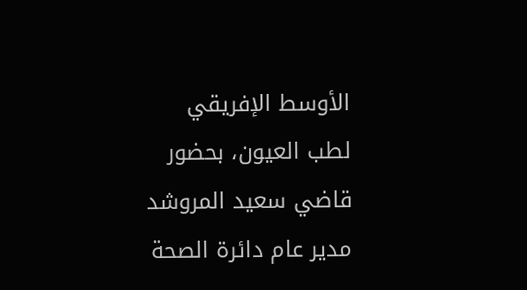الأوسط الإفريقي لطب العيون، بحضور قاضي سعيد المروشد مدير عام دائرة الصحة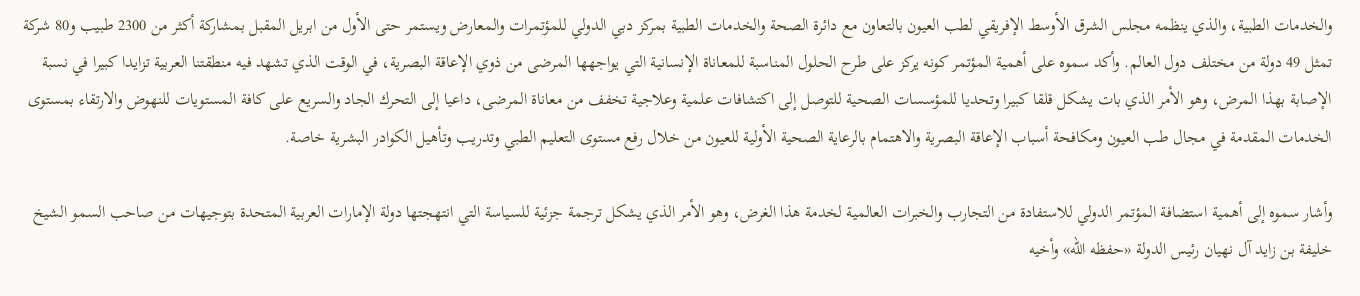والخدمات الطبية، والذي ينظمه مجلس الشرق الأوسط الإفريقي لطب العيون بالتعاون مع دائرة الصحة والخدمات الطبية بمركز دبي الدولي للمؤتمرات والمعارض ويستمر حتى الأول من ابريل المقبل بمشاركة أكثر من 2300 طبيب و80 شركة تمثل 49 دولة من مختلف دول العالم. وأكد سموه على أهمية المؤتمر كونه يركز على طرح الحلول المناسبة للمعاناة الإنسانية التي يواجهها المرضى من ذوي الإعاقة البصرية، في الوقت الذي تشهد فيه منطقتنا العربية تزايدا كبيرا في نسبة الإصابة بهذا المرض، وهو الأمر الذي بات يشكل قلقا كبيرا وتحديا للمؤسسات الصحية للتوصل إلى اكتشافات علمية وعلاجية تخفف من معاناة المرضى، داعيا إلى التحرك الجاد والسريع على كافة المستويات للنهوض والارتقاء بمستوى الخدمات المقدمة في مجال طب العيون ومكافحة أسباب الإعاقة البصرية والاهتمام بالرعاية الصحية الأولية للعيون من خلال رفع مستوى التعليم الطبي وتدريب وتأهيل الكوادر البشرية خاصة.

وأشار سموه إلى أهمية استضافة المؤتمر الدولي للاستفادة من التجارب والخبرات العالمية لخدمة هذا الغرض، وهو الأمر الذي يشكل ترجمة جزئية للسياسة التي انتهجتها دولة الإمارات العربية المتحدة بتوجيهات من صاحب السمو الشيخ خليفة بن زايد آل نهيان رئيس الدولة «حفظه الله» وأخيه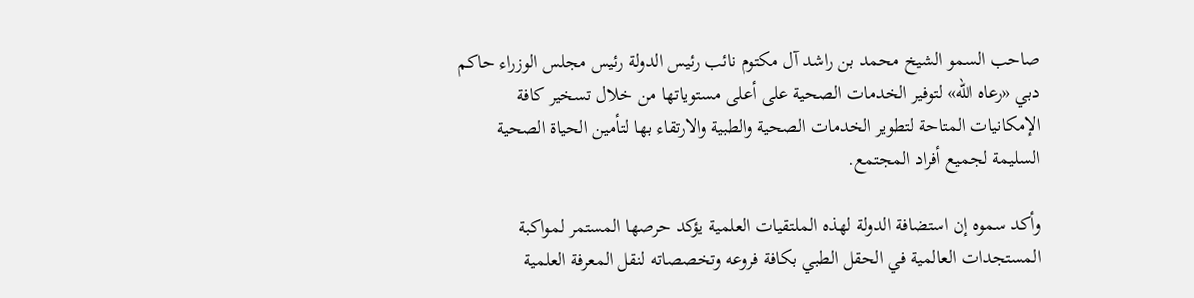صاحب السمو الشيخ محمد بن راشد آل مكتوم نائب رئيس الدولة رئيس مجلس الوزراء حاكم دبي «رعاه الله» لتوفير الخدمات الصحية على أعلى مستوياتها من خلال تسخير كافة الإمكانيات المتاحة لتطوير الخدمات الصحية والطبية والارتقاء بها لتأمين الحياة الصحية السليمة لجميع أفراد المجتمع.

وأكد سموه إن استضافة الدولة لهذه الملتقيات العلمية يؤكد حرصها المستمر لمواكبة المستجدات العالمية في الحقل الطبي بكافة فروعه وتخصصاته لنقل المعرفة العلمية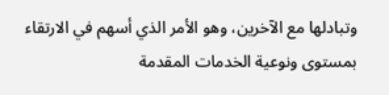وتبادلها مع الآخرين، وهو الأمر الذي أسهم في الارتقاء بمستوى ونوعية الخدمات المقدمة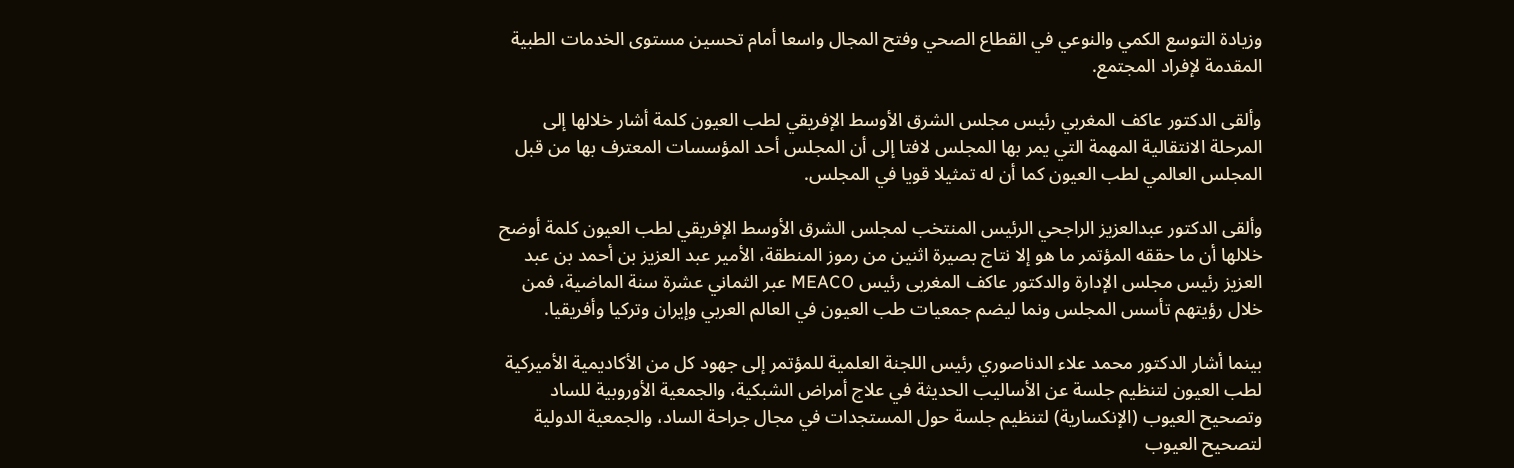وزيادة التوسع الكمي والنوعي في القطاع الصحي وفتح المجال واسعا أمام تحسين مستوى الخدمات الطبية المقدمة لإفراد المجتمع.

وألقى الدكتور عاكف المغربي رئيس مجلس الشرق الأوسط الإفريقي لطب العيون كلمة أشار خلالها إلى المرحلة الانتقالية المهمة التي يمر بها المجلس لافتا إلى أن المجلس أحد المؤسسات المعترف بها من قبل المجلس العالمي لطب العيون كما أن له تمثيلا قويا في المجلس.

وألقى الدكتور عبدالعزيز الراجحي الرئيس المنتخب لمجلس الشرق الأوسط الإفريقي لطب العيون كلمة أوضح خلالها أن ما حققه المؤتمر ما هو إلا نتاج بصيرة اثنين من رموز المنطقة، الأمير عبد العزيز بن أحمد بن عبد العزيز رئيس مجلس الإدارة والدكتور عاكف المغربى رئيس MEACO عبر الثماني عشرة سنة الماضية، فمن خلال رؤيتهم تأسس المجلس ونما ليضم جمعيات طب العيون في العالم العربي وإيران وتركيا وأفريقيا.

بينما أشار الدكتور محمد علاء الدناصوري رئيس اللجنة العلمية للمؤتمر إلى جهود كل من الأكاديمية الأميركية لطب العيون لتنظيم جلسة عن الأساليب الحديثة في علاج أمراض الشبكية، والجمعية الأوروبية للساد وتصحيح العيوب (الإنكسارية) لتنظيم جلسة حول المستجدات في مجال جراحة الساد، والجمعية الدولية لتصحيح العيوب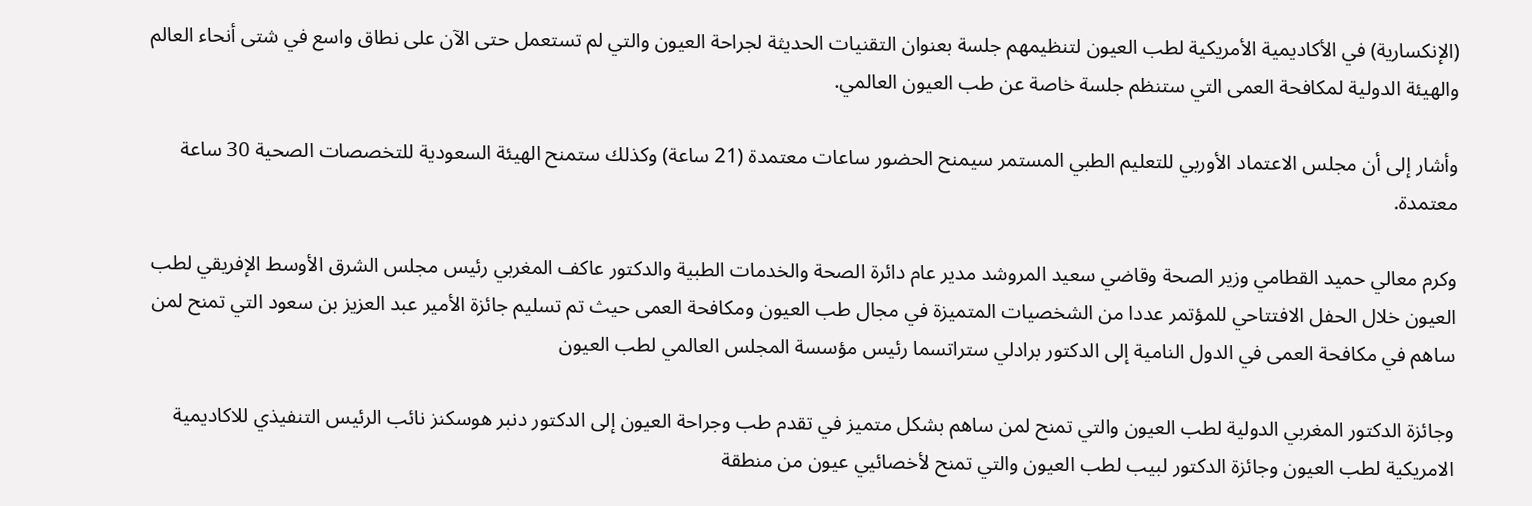(الإنكسارية) في الأكاديمية الأمريكية لطب العيون لتنظيمهم جلسة بعنوان التقنيات الحديثة لجراحة العيون والتي لم تستعمل حتى الآن على نطاق واسع في شتى أنحاء العالم والهيئة الدولية لمكافحة العمى التي ستنظم جلسة خاصة عن طب العيون العالمي.

وأشار إلى أن مجلس الاعتماد الأوربي للتعليم الطبي المستمر سيمنح الحضور ساعات معتمدة (21 ساعة) وكذلك ستمنح الهيئة السعودية للتخصصات الصحية 30 ساعة معتمدة.

وكرم معالي حميد القطامي وزير الصحة وقاضي سعيد المروشد مدير عام دائرة الصحة والخدمات الطبية والدكتور عاكف المغربي رئيس مجلس الشرق الأوسط الإفريقي لطب العيون خلال الحفل الافتتاحي للمؤتمر عددا من الشخصيات المتميزة في مجال طب العيون ومكافحة العمى حيث تم تسليم جائزة الأمير عبد العزيز بن سعود التي تمنح لمن ساهم في مكافحة العمى في الدول النامية إلى الدكتور برادلي ستراتسما رئيس مؤسسة المجلس العالمي لطب العيون

وجائزة الدكتور المغربي الدولية لطب العيون والتي تمنح لمن ساهم بشكل متميز في تقدم طب وجراحة العيون إلى الدكتور دنبر هوسكنز نائب الرئيس التنفيذي للاكاديمية الامريكية لطب العيون وجائزة الدكتور لبيب لطب العيون والتي تمنح لأخصائيي عيون من منطقة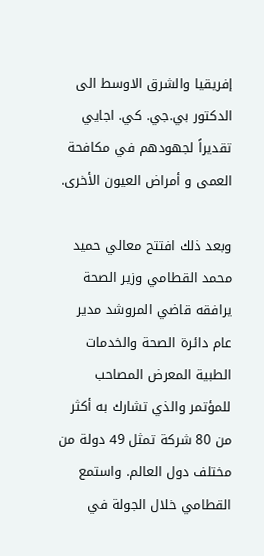إفريقيا والشرق الاوسط الى الدكتور بي.جي. كي. اجايي تقديراً لجهودهم في مكافحة العمى و أمراض العيون الأخرى.

وبعد ذلك افتتح معالي حميد محمد القطامي وزير الصحة يرافقه قاضي المروشد مدير عام دائرة الصحة والخدمات الطبية المعرض المصاحب للمؤتمر والذي تشارك به أكثر من 80 شركة تمثل 49 دولة من مختلف دول العالم. واستمع القطامي خلال الجولة في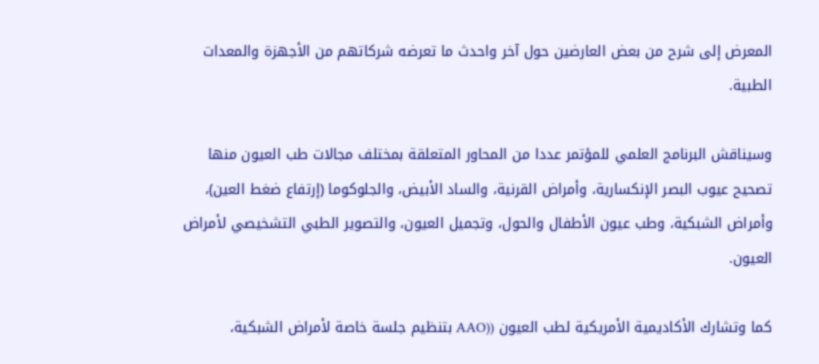المعرض إلى شرح من بعض العارضين حول آخر واحدث ما تعرضه شركاتهم من الأجهزة والمعدات الطبية.

وسيناقش البرنامج العلمي للمؤتمر عددا من المحاور المتعلقة بمختلف مجالات طب العيون منها تصحيح عيوب البصر الإنكسارية، وأمراض القرنية، والساد الأبيض، والجلوكوما (إرتفاع ضغط العين)، وأمراض الشبكية، وطب عيون الأطفال والحول، وتجميل العيون، والتصوير الطبي التشخيصي لأمراض العيون.

كما وتشارك الأكاديمية الأمريكية لطب العيون ((AAO بتنظيم جلسة خاصة لأمراض الشبكية،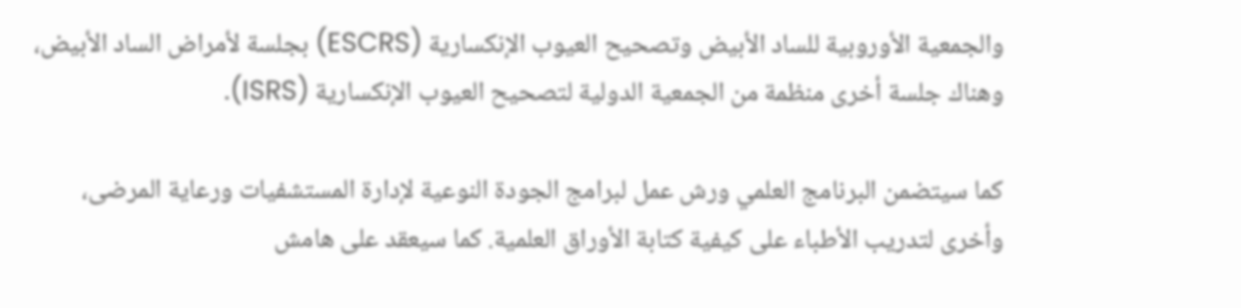والجمعية الأوروبية للساد الأبيض وتصحيح العيوب الإنكسارية (ESCRS) بجلسة لأمراض الساد الأبيض، وهناك جلسة أخرى منظمة من الجمعية الدولية لتصحيح العيوب الإنكسارية (ISRS).

كما سيتضمن البرنامج العلمي ورش عمل لبرامج الجودة النوعية لإدارة المستشفيات ورعاية المرضى، وأخرى لتدريب الأطباء على كيفية كتابة الأوراق العلمية. كما سيعقد على هامش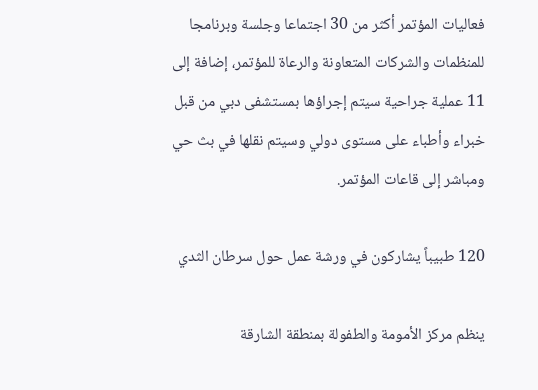فعاليات المؤتمر أكثر من 30 اجتماعا وجلسة وبرنامجا للمنظمات والشركات المتعاونة والرعاة للمؤتمر، إضافة إلى 11 عملية جراحية سيتم إجراؤها بمستشفى دبي من قبل خبراء وأطباء على مستوى دولي وسيتم نقلها في بث حي ومباشر إلى قاعات المؤتمر.

120 طبيباً يشاركون في ورشة عمل حول سرطان الثدي

ينظم مركز الأمومة والطفولة بمنطقة الشارقة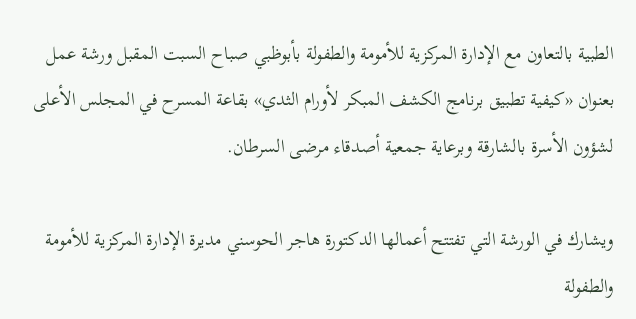الطبية بالتعاون مع الإدارة المركزية للأمومة والطفولة بأبوظبي صباح السبت المقبل ورشة عمل بعنوان «كيفية تطبيق برنامج الكشف المبكر لأورام الثدي» بقاعة المسرح في المجلس الأعلى لشؤون الأسرة بالشارقة وبرعاية جمعية أصدقاء مرضى السرطان.

ويشارك في الورشة التي تفتتح أعمالها الدكتورة هاجر الحوسني مديرة الإدارة المركزية للأمومة والطفولة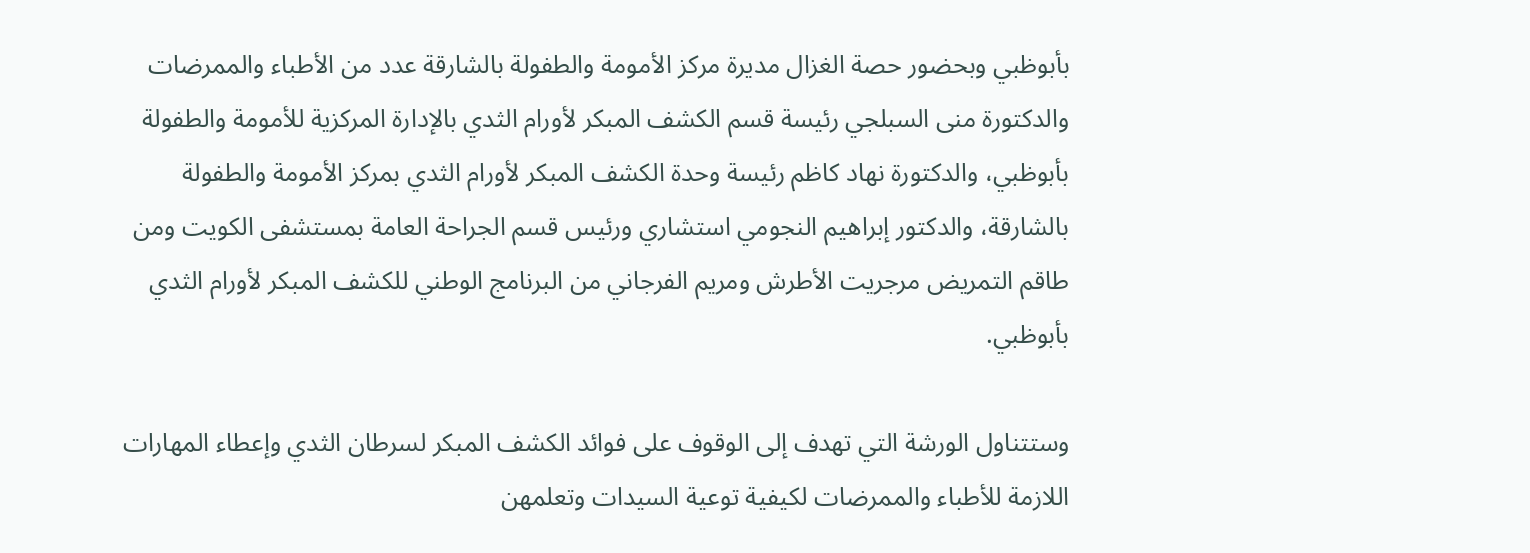بأبوظبي وبحضور حصة الغزال مديرة مركز الأمومة والطفولة بالشارقة عدد من الأطباء والممرضات والدكتورة منى السبلجي رئيسة قسم الكشف المبكر لأورام الثدي بالإدارة المركزية للأمومة والطفولة بأبوظبي، والدكتورة نهاد كاظم رئيسة وحدة الكشف المبكر لأورام الثدي بمركز الأمومة والطفولة بالشارقة، والدكتور إبراهيم النجومي استشاري ورئيس قسم الجراحة العامة بمستشفى الكويت ومن طاقم التمريض مرجريت الأطرش ومريم الفرجاني من البرنامج الوطني للكشف المبكر لأورام الثدي بأبوظبي.

وستتناول الورشة التي تهدف إلى الوقوف على فوائد الكشف المبكر لسرطان الثدي وإعطاء المهارات اللازمة للأطباء والممرضات لكيفية توعية السيدات وتعلمهن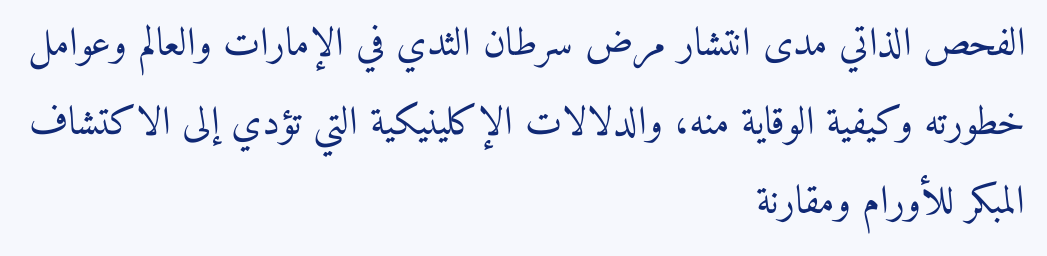الفحص الذاتي مدى انتشار مرض سرطان الثدي في الإمارات والعالم وعوامل خطورته وكيفية الوقاية منه، والدلالات الإكلينيكية التي تؤدي إلى الاكتشاف المبكر للأورام ومقارنة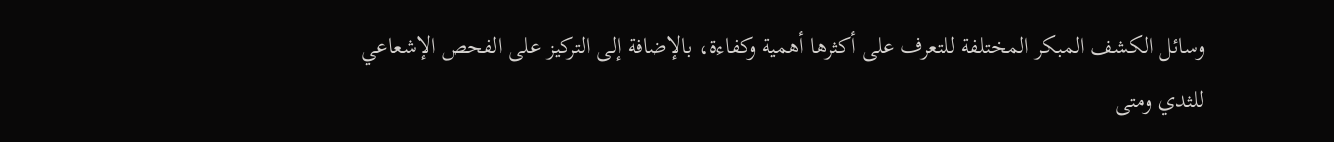وسائل الكشف المبكر المختلفة للتعرف على أكثرها أهمية وكفاءة، بالإضافة إلى التركيز على الفحص الإشعاعي للثدي ومتى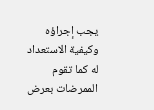يجب إجراؤه وكيفية الاستعداد له كما تقوم الممرضات بعرض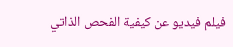فيلم فيديو عن كيفية الفحص الذاتي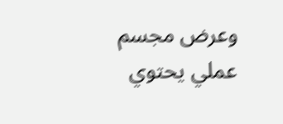وعرض مجسم عملي يحتوي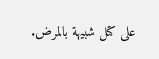على كتل شبيهة بالمرض.